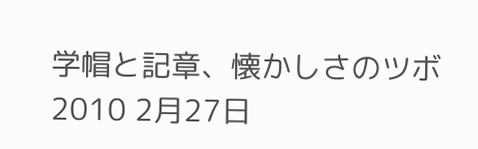学帽と記章、懐かしさのツボ
2010 2月27日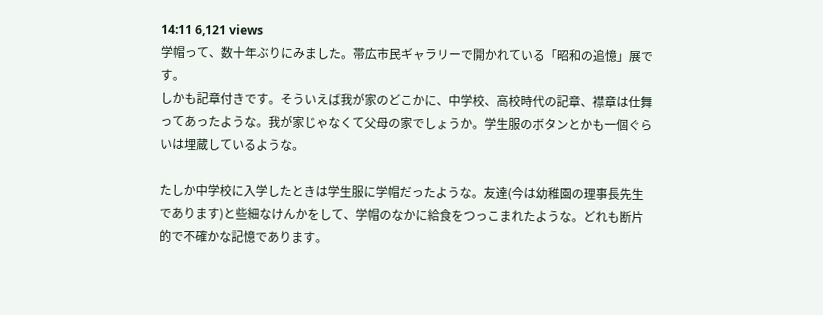14:11 6,121 views
学帽って、数十年ぶりにみました。帯広市民ギャラリーで開かれている「昭和の追憶」展です。
しかも記章付きです。そういえば我が家のどこかに、中学校、高校時代の記章、襟章は仕舞ってあったような。我が家じゃなくて父母の家でしょうか。学生服のボタンとかも一個ぐらいは埋蔵しているような。

たしか中学校に入学したときは学生服に学帽だったような。友達(今は幼稚園の理事長先生であります)と些細なけんかをして、学帽のなかに給食をつっこまれたような。どれも断片的で不確かな記憶であります。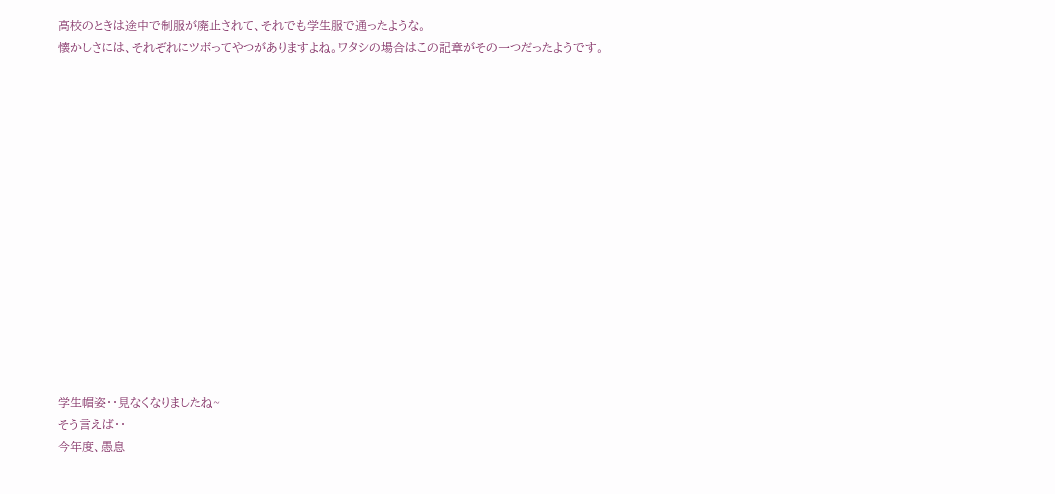高校のときは途中で制服が廃止されて、それでも学生服で通ったような。
懐かしさには、それぞれにツボってやつがありますよね。ワタシの場合はこの記章がその一つだったようです。















学生帽姿・・見なくなりましたね~
そう言えば・・
今年度、愚息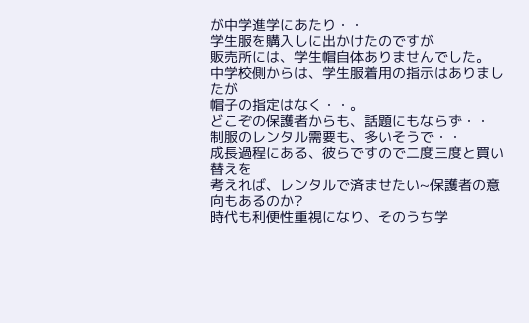が中学進学にあたり・・
学生服を購入しに出かけたのですが
販売所には、学生帽自体ありませんでした。
中学校側からは、学生服着用の指示はありましたが
帽子の指定はなく・・。
どこぞの保護者からも、話題にもならず・・
制服のレンタル需要も、多いそうで・・
成長過程にある、彼らですので二度三度と買い替えを
考えれば、レンタルで済ませたい~保護者の意向もあるのか?
時代も利便性重視になり、そのうち学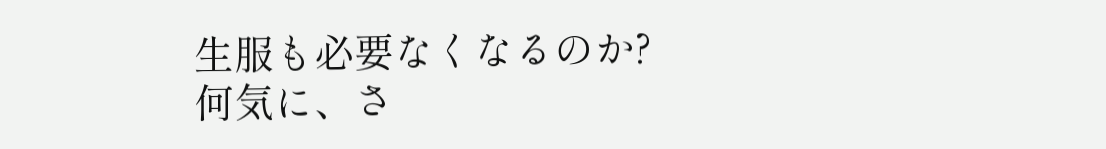生服も必要なくなるのか?
何気に、さ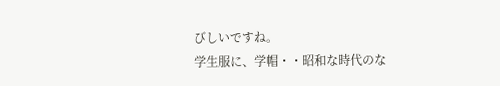びしいですね。
学生服に、学帽・・昭和な時代のな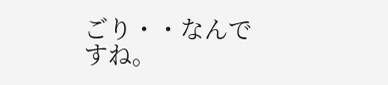ごり・・なんですね。